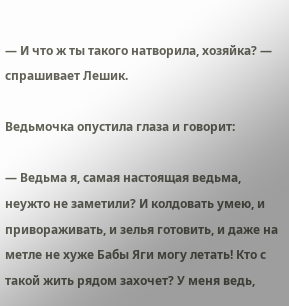— И что ж ты такого натворила, хозяйка? — спрашивает Лешик.

Ведьмочка опустила глаза и говорит:

— Ведьма я, самая настоящая ведьма, неужто не заметили? И колдовать умею, и привораживать, и зелья готовить, и даже на метле не хуже Бабы Яги могу летать! Кто с такой жить рядом захочет? У меня ведь,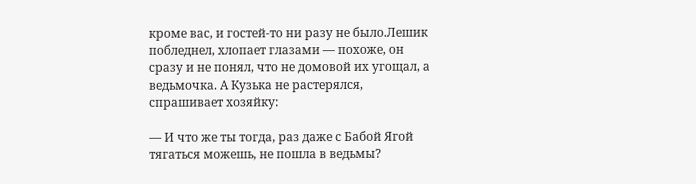кроме вас, и гостей-то ни разу не было.Лешик побледнел, хлопает глазами — похоже, он сразу и не понял, что не домовой их угощал, а ведьмочка. А Кузька не растерялся, спрашивает хозяйку:

— И что же ты тогда, раз даже с Бабой Ягой тягаться можешь, не пошла в ведьмы?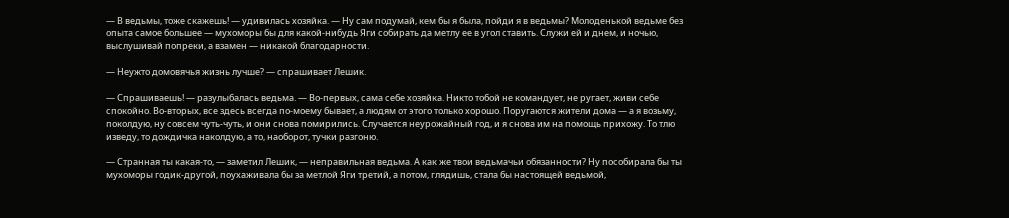— В ведьмы, тоже скажешь! — удивилась хозяйка. — Ну сам подумай, кем бы я была, пойди я в ведьмы? Молоденькой ведьме без опыта самое большее — мухоморы бы для какой-нибудь Яги собирать да метлу ее в угол ставить. Служи ей и днем, и ночью, выслушивай попреки, а взамен — никакой благодарности.

— Неужто домовячья жизнь лучше? — спрашивает Лешик.

— Спрашиваешь! — разулыбалась ведьма. — Во-первых, сама себе хозяйка. Никто тобой не командует, не ругает, живи себе спокойно. Во-вторых, все здесь всегда по-моему бывает, а людям от этого только хорошо. Поругаются жители дома — а я возьму, поколдую, ну совсем чуть-чуть, и они снова помирились. Случается неурожайный год, и я снова им на помощь прихожу. То тлю изведу, то дождичка наколдую, а то, наоборот, тучки разгоню.

— Странная ты какая-то, — заметил Лешик, — неправильная ведьма. А как же твои ведьмачьи обязанности? Ну пособирала бы ты мухоморы годик-другой, поухаживала бы за метлой Яги третий, а потом, глядишь, стала бы настоящей ведьмой,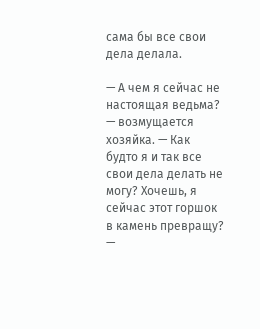сама бы все свои дела делала.

— А чем я сейчас не настоящая ведьма? — возмущается хозяйка. — Как будто я и так все свои дела делать не могу? Хочешь, я сейчас этот горшок в камень превращу? —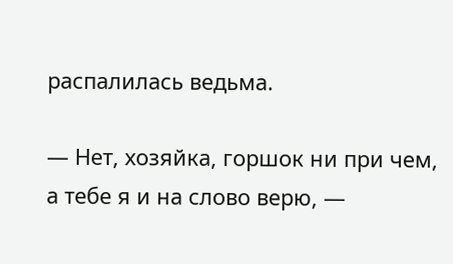распалилась ведьма.

— Нет, хозяйка, горшок ни при чем, а тебе я и на слово верю, —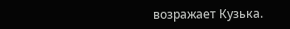возражает Кузька.